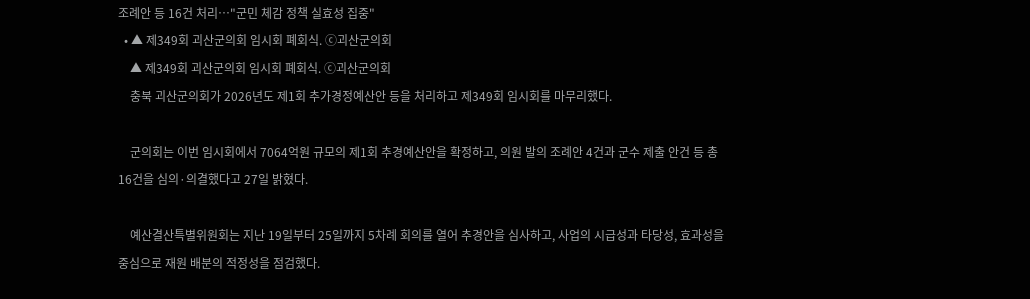조례안 등 16건 처리…"군민 체감 정책 실효성 집중"
  • ▲ 제349회 괴산군의회 임시회 폐회식. ⓒ괴산군의회
    ▲ 제349회 괴산군의회 임시회 폐회식. ⓒ괴산군의회
    충북 괴산군의회가 2026년도 제1회 추가경정예산안 등을 처리하고 제349회 임시회를 마무리했다.

    군의회는 이번 임시회에서 7064억원 규모의 제1회 추경예산안을 확정하고, 의원 발의 조례안 4건과 군수 제출 안건 등 총 16건을 심의·의결했다고 27일 밝혔다.

    예산결산특별위원회는 지난 19일부터 25일까지 5차례 회의를 열어 추경안을 심사하고, 사업의 시급성과 타당성, 효과성을 중심으로 재원 배분의 적정성을 점검했다.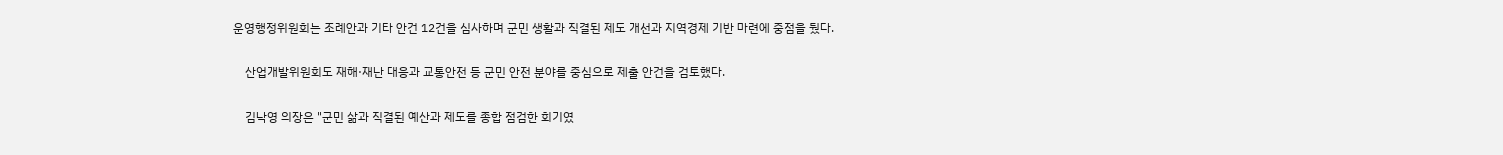운영행정위원회는 조례안과 기타 안건 12건을 심사하며 군민 생활과 직결된 제도 개선과 지역경제 기반 마련에 중점을 뒀다.

    산업개발위원회도 재해·재난 대응과 교통안전 등 군민 안전 분야를 중심으로 제출 안건을 검토했다.

    김낙영 의장은 "군민 삶과 직결된 예산과 제도를 종합 점검한 회기였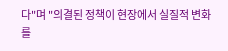다"며 "의결된 정책이 현장에서 실질적 변화를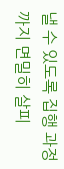낼 수 있도록 집행 과정까지 면밀히 살피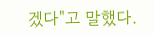겠다"고 말했다.